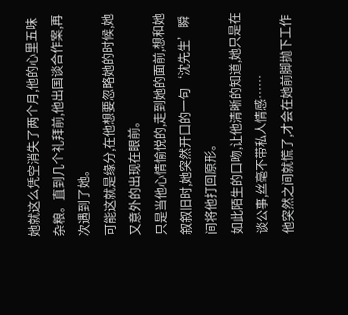她就这么凭空消失了两个月,他的心里五味杂粮。直到几个礼拜前,他出国谈合作案,再次遇到了她。
可能这就是缘分,在他想要忽略她的时候,她又意外的出现在眼前。
只是当他心情愉悦的,走到她的面前,想和她叙叙旧时,她突然开口的一句‘沈先生’瞬间将他打回原形。
如此陌生的口吻,让他清晰的知道,她只是在谈公事,丝毫不带私人情感……
他突然之间就慌了,才会在她前脚抛下工作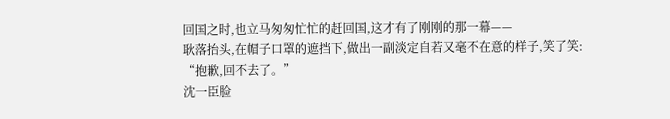回国之时,也立马匆匆忙忙的赶回国,这才有了刚刚的那一幕——
耿落抬头,在帽子口罩的遮挡下,做出一副淡定自若又毫不在意的样子,笑了笑:
“抱歉,回不去了。”
沈一臣脸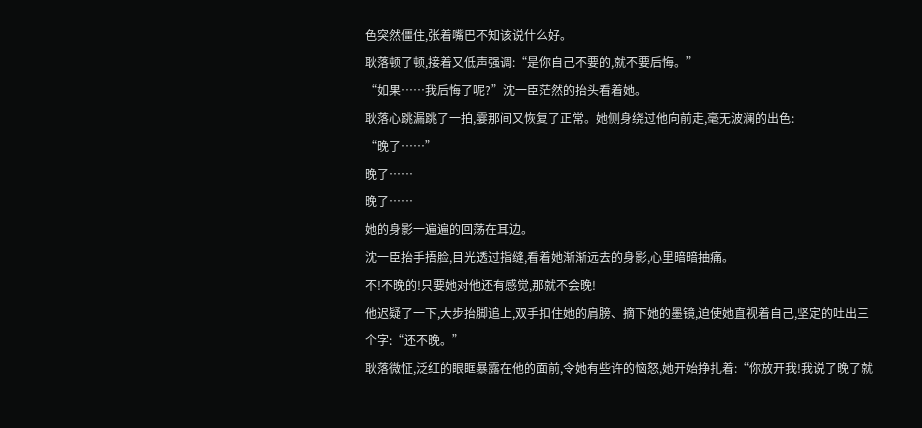色突然僵住,张着嘴巴不知该说什么好。
耿落顿了顿,接着又低声强调:“是你自己不要的,就不要后悔。”
“如果……我后悔了呢?”沈一臣茫然的抬头看着她。
耿落心跳漏跳了一拍,霎那间又恢复了正常。她侧身绕过他向前走,毫无波澜的出色:
“晚了……”
晚了……
晚了……
她的身影一遍遍的回荡在耳边。
沈一臣抬手捂脸,目光透过指缝,看着她渐渐远去的身影,心里暗暗抽痛。
不!不晚的!只要她对他还有感觉,那就不会晚!
他迟疑了一下,大步抬脚追上,双手扣住她的肩膀、摘下她的墨镜,迫使她直视着自己,坚定的吐出三个字:“还不晚。”
耿落微怔,泛红的眼眶暴露在他的面前,令她有些许的恼怒,她开始挣扎着:“你放开我!我说了晚了就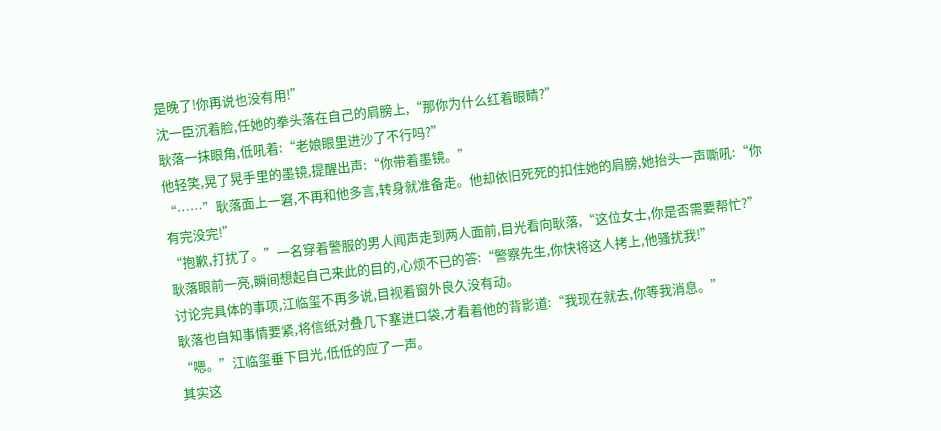是晚了!你再说也没有用!”
沈一臣沉着脸,任她的拳头落在自己的肩膀上,“那你为什么红着眼睛?”
耿落一抹眼角,低吼着:“老娘眼里进沙了不行吗?”
他轻笑,晃了晃手里的墨镜,提醒出声:“你带着墨镜。”
“……”耿落面上一窘,不再和他多言,转身就准备走。他却依旧死死的扣住她的肩膀,她抬头一声嘶吼:“你有完没完!”
“抱歉,打扰了。”一名穿着警服的男人闻声走到两人面前,目光看向耿落,“这位女士,你是否需要帮忙?”
耿落眼前一亮,瞬间想起自己来此的目的,心烦不已的答:“警察先生,你快将这人拷上,他骚扰我!”
讨论完具体的事项,江临玺不再多说,目视着窗外良久没有动。
耿落也自知事情要紧,将信纸对叠几下塞进口袋,才看着他的背影道:“我现在就去,你等我消息。”
“嗯。”江临玺垂下目光,低低的应了一声。
其实这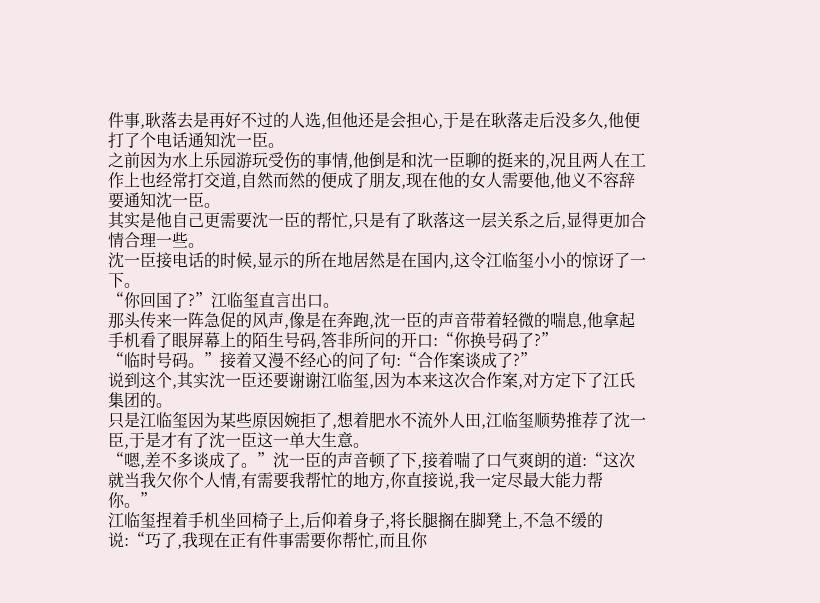件事,耿落去是再好不过的人选,但他还是会担心,于是在耿落走后没多久,他便打了个电话通知沈一臣。
之前因为水上乐园游玩受伤的事情,他倒是和沈一臣聊的挺来的,况且两人在工作上也经常打交道,自然而然的便成了朋友,现在他的女人需要他,他义不容辞要通知沈一臣。
其实是他自己更需要沈一臣的帮忙,只是有了耿落这一层关系之后,显得更加合情合理一些。
沈一臣接电话的时候,显示的所在地居然是在国内,这令江临玺小小的惊讶了一下。
“你回国了?”江临玺直言出口。
那头传来一阵急促的风声,像是在奔跑,沈一臣的声音带着轻微的喘息,他拿起手机看了眼屏幕上的陌生号码,答非所问的开口:“你换号码了?”
“临时号码。”接着又漫不经心的问了句:“合作案谈成了?”
说到这个,其实沈一臣还要谢谢江临玺,因为本来这次合作案,对方定下了江氏集团的。
只是江临玺因为某些原因婉拒了,想着肥水不流外人田,江临玺顺势推荐了沈一臣,于是才有了沈一臣这一单大生意。
“嗯,差不多谈成了。”沈一臣的声音顿了下,接着喘了口气爽朗的道:“这次就当我欠你个人情,有需要我帮忙的地方,你直接说,我一定尽最大能力帮你。”
江临玺捏着手机坐回椅子上,后仰着身子,将长腿搁在脚凳上,不急不缓的说:“巧了,我现在正有件事需要你帮忙,而且你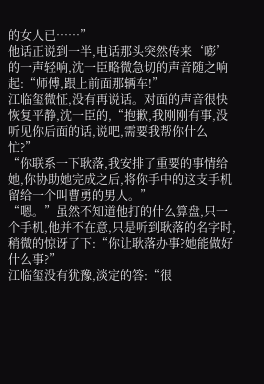的女人已……”
他话正说到一半,电话那头突然传来‘嘭’的一声轻响,沈一臣略微急切的声音随之响起:“师傅,跟上前面那辆车!”
江临玺微怔,没有再说话。对面的声音很快恢复平静,沈一臣的,“抱歉,我刚刚有事,没听见你后面的话,说吧,需要我帮你什么忙?”
“你联系一下耿落,我安排了重要的事情给她,你协助她完成之后,将你手中的这支手机留给一个叫曹勇的男人。”
“嗯。”虽然不知道他打的什么算盘,只一个手机,他并不在意,只是听到耿落的名字时,稍微的惊讶了下:“你让耿落办事?她能做好什么事?”
江临玺没有犹豫,淡定的答:“很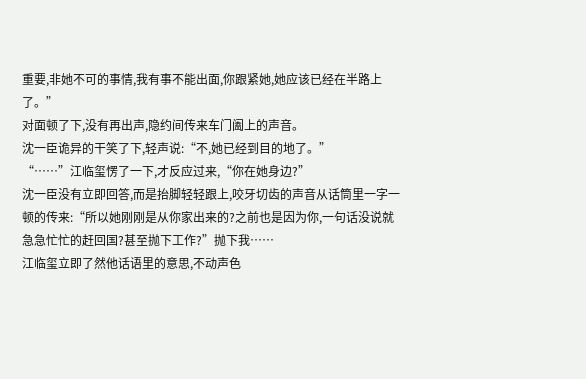重要,非她不可的事情,我有事不能出面,你跟紧她,她应该已经在半路上了。”
对面顿了下,没有再出声,隐约间传来车门阖上的声音。
沈一臣诡异的干笑了下,轻声说:“不,她已经到目的地了。”
“……”江临玺愣了一下,才反应过来,“你在她身边?”
沈一臣没有立即回答,而是抬脚轻轻跟上,咬牙切齿的声音从话筒里一字一顿的传来:“所以她刚刚是从你家出来的?之前也是因为你,一句话没说就急急忙忙的赶回国?甚至抛下工作?”抛下我……
江临玺立即了然他话语里的意思,不动声色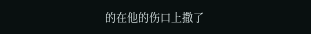的在他的伤口上撒了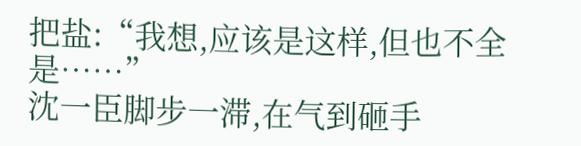把盐:“我想,应该是这样,但也不全是……”
沈一臣脚步一滞,在气到砸手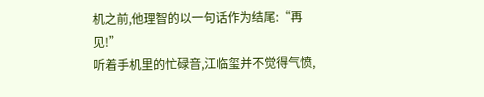机之前,他理智的以一句话作为结尾:“再见!”
听着手机里的忙碌音,江临玺并不觉得气愤,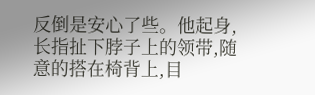反倒是安心了些。他起身,长指扯下脖子上的领带,随意的搭在椅背上,目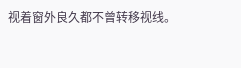视着窗外良久都不曾转移视线。